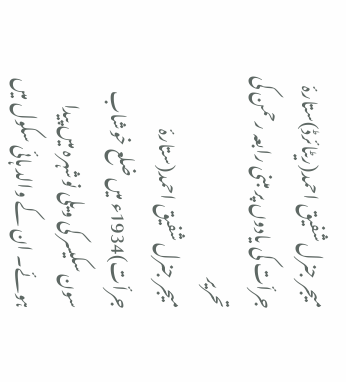میجر جنرل شفیق احمد(ریٹائرڈ)ستارۂ جرأت کی یادوں پر مبنی رابعہ رحمن کی تحریر
میجر جنرل شفیق احمد(ستارۂ جرأت)1934ء میں ضلع خوشاب سون سکیسر کی ویلی نوشہرہ میں پیدا ہوئے۔ ان کے والد ہائی سکول میں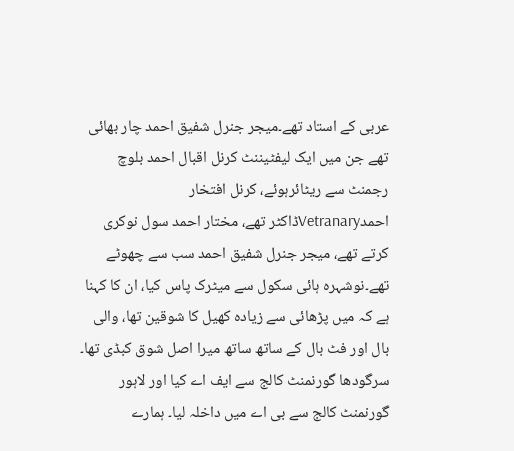عربی کے استاد تھے۔میجر جنرل شفیق احمد چار بھائی تھے جن میں ایک لیفٹیننٹ کرنل اقبال احمد بلوچ رجمنٹ سے ریٹائرہوئے، کرنل افتخار احمدVetranaryڈاکٹر تھے، مختار احمد سول نوکری کرتے تھے، میجر جنرل شفیق احمد سب سے چھوٹے تھے۔نوشہرہ ہائی سکول سے میٹرک پاس کیا، ان کا کہنا ہے کہ میں پڑھائی سے زیادہ کھیل کا شوقین تھا، والی بال اور فٹ بال کے ساتھ ساتھ میرا اصل شوق کبڈی تھا۔ سرگودھا گورنمنٹ کالج سے ایف اے کیا اور لاہور گورنمنٹ کالج سے بی اے میں داخلہ لیا۔ ہمارے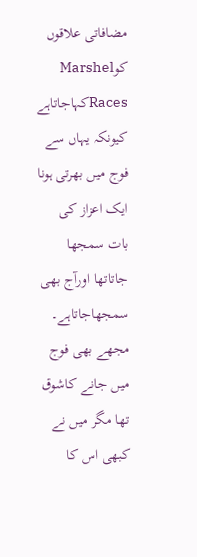مضافاتی علاقوں کوMarshel Racesکہاجاتاہے کیونکہ یہاں سے فوج میں بھرتی ہونا ایک اعزاز کی بات سمجھا جاتاتھا اورآج بھی سمجھاجاتاہے۔ مجھے بھی فوج میں جانے کاشوق تھا مگر میں نے کبھی اس کا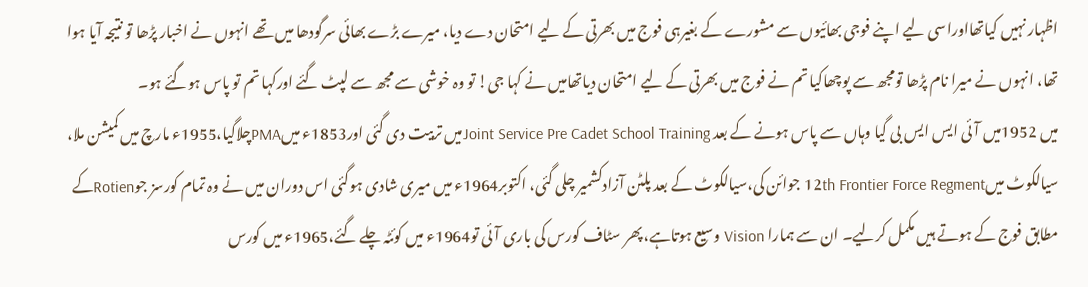اظہار نہیں کیاتھااوراسی لیے اپنے فوجی بھائیوں سے مشورے کے بغیرہی فوج میں بھرتی کے لیے امتحان دے دیا، میرے بڑے بھائی سرگودھا میں تھے انہوں نے اخبار پڑھا تو نتیجہ آیا ہوا تھا، انہوں نے میرا نام پڑھا تومجھ سے پوچھاکیا تم نے فوج میں بھرتی کے لیے امتحان دیاتھامیں نے کہا جی! تو وہ خوشی سے مجھ سے لپٹ گئے اورکہا تم تو پاس ہوگئے ہو۔
میں 1952میں آئی ایس ایس بی گیا وہاں سے پاس ہونے کے بعد Joint Service Pre Cadet School Trainingمیں تربیت دی گئی اور1853ء میںPMAچلاگیا،1955ء مارچ میں کمیشن ملا، سیالکوٹ میں12th Frontier Force Regment جوائن کی،سیالکوٹ کے بعد پلٹن آزادکشمیر چلی گئی، اکتوبر1964ء میں میری شادی ہوگئی اس دوران میں نے وہ تمام کورسز جوRotienکے مطابق فوج کے ہوتے ہیں مکمل کرلیے۔ ان سے ہمارا Vision وسیع ہوتاہے، پھر سٹاف کورس کی باری آئی تو1964ء میں کوئٹہ چلے گئے،1965ء میں کورس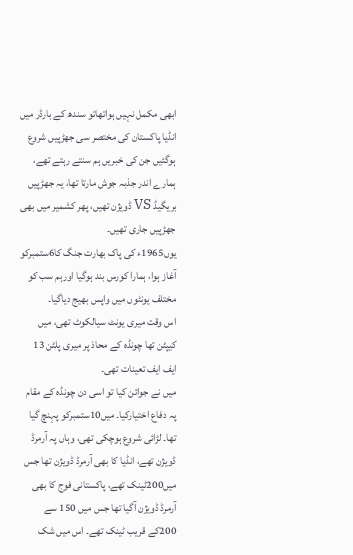ابھی مکمل نہیں ہواتھاتو سندھ کے بارڈر میں انڈیا پاکستان کی مختصر سی جھڑپیں شروع ہوگئیں جن کی خبریں ہم سنتے رہتے تھے، ہمارے اندر جذبہ جوش مارتا تھا، یہ جھڑپیں بریگیڈ VS ڈویژن تھیں، پھر کشمیر میں بھی جھڑپیں جاری تھیں۔
یوں1965ء کی پاک بھارت جنگ کا6ستمبرکو آغاز ہوا، ہمارا کورس بند ہوگیا اورہم سب کو مختلف یونٹوں میں واپس بھیج دیاگیا۔
اس وقت میری یونٹ سیالکوٹ تھی، میں کیپٹن تھا چونڈہ کے محاذ پر میری پلٹن 13 ایف ایف تعینات تھی۔
میں نے جوائن کیا تو اسی دن چونڈہ کے مقام پہ دفاع اختیارکیا۔ میں10ستمبرکو پہنچ گیا تھا۔ لڑائی شروع ہوچکی تھی، وہاں پہ آرمرڈ ڈویژن تھے، انڈیا کا بھی آرمرڈ ڈویژن تھا جس میں200ٹینک تھے، پاکستانی فوج کا بھی آرمرڈ ڈویژن آگیا تھا جس میں 150 سے 200کے قریب ٹینک تھے۔ اس میں شک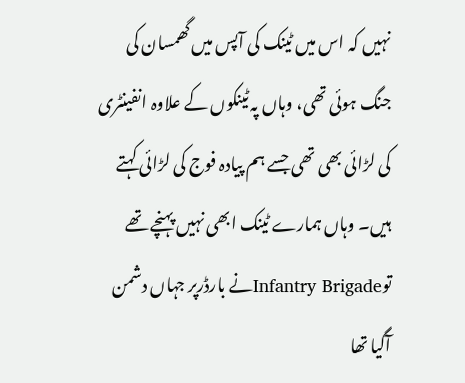نہیں کہ اس میں ٹینک کی آپس میں گھمسان کی جنگ ہوئی تھی، وہاں پہ ٹینکوں کے علاوہ انفینٹری کی لڑائی بھی تھی جسے ہم پیادہ فوج کی لڑائی کہتے ہیں۔ وہاں ہمارے ٹینک ابھی نہیں پہنچے تھے توInfantry Brigadeنے بارڈرپر جہاں دشمن آگیا تھا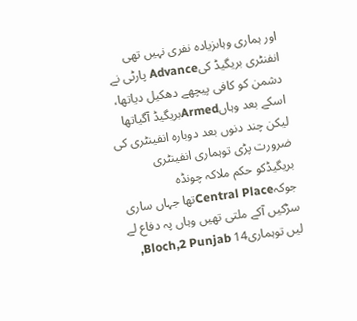اور ہماری وہاںزیادہ نفری نہیں تھی انفنٹری بریگیڈ کیAdvance پارٹی نے دشمن کو کافی پیچھے دھکیل دیاتھا، اسکے بعد وہاںArmedبریگیڈ آگیاتھا لیکن چند دنوں بعد دوبارہ انفینٹری کی ضرورت پڑی توہماری انفینٹری بریگیڈکو حکم ملاکہ چونڈہ جوکہCentral Placeتھا جہاں ساری سڑکیں آکے ملتی تھیں وہاں پہ دفاع لے لیں توہماری14 Bloch,2 Punjab,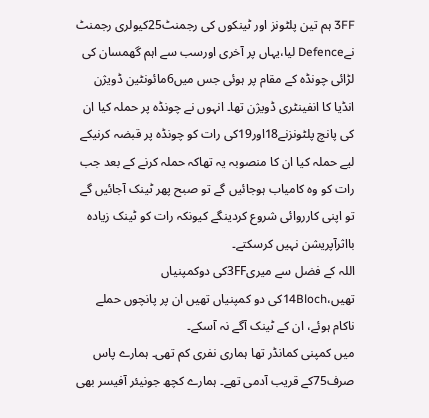3FF ہم تین پلٹونز اور ٹینکوں کی رجمنٹ25کیولری رجمنٹ نےDefence لیا،یہاں پر آخری اورسب سے اہم گھمسان کی لڑائی چونڈہ کے مقام پر ہوئی جس میں6مائونٹین ڈویژن انڈیا کا انفینٹری ڈویژن تھا۔ انہوں نے چونڈہ پر حملہ کیا ان کی پانچ پلٹونزنے18اور19کی رات کو چونڈہ پر قبضہ کرنیکے لیے حملہ کیا ان کا منصوبہ یہ تھاکہ حملہ کرنے کے بعد جب رات کو وہ کامیاب ہوجائیں گے تو صبح پھر ٹینک آجائیں گے تو اپنی کارروائی شروع کردینگے کیونکہ رات کو ٹینک زیادہ بااثرآپریشن نہیں کرسکتے۔
اللہ کے فضل سے میری3FFکی دوکمپنیاں تھیں،14Blochکی دو کمپنیاں تھیں ان پر پانچوں حملے ناکام ہوئے، ان کے ٹینک آگے نہ آسکے۔
میں کمپنی کمانڈر تھا ہماری نفری کم تھی۔ ہمارے پاس صرف75کے قریب آدمی تھے۔ ہمارے کچھ جونیئر آفیسر بھی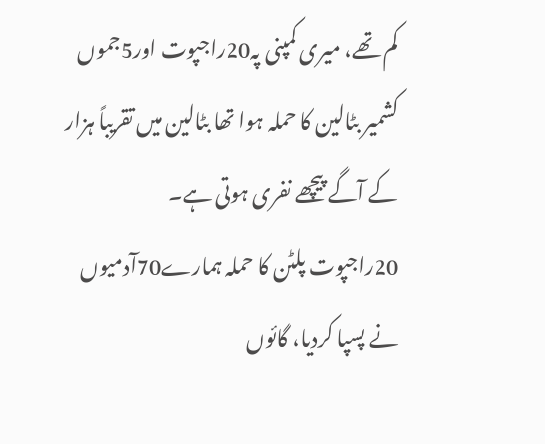کم تھے، میری کمپنی پہ20راجپوت اور5جموں کشمیر بٹالین کا حملہ ہوا تھا بٹالین میں تقریباً ہزار کے آگے پیچھے نفری ہوتی ہے۔
20راجپوت پلٹن کا حملہ ہمارے70آدمیوں نے پسپا کردیا، گائوں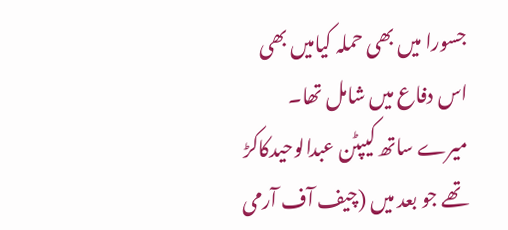جسورا میں بھی حملہ کیامیں بھی اس دفاع میں شامل تھا۔
میرے ساتھ کیپٹن عبدالوحیدکاکڑ تھے جو بعد میں (چیف آف آرمی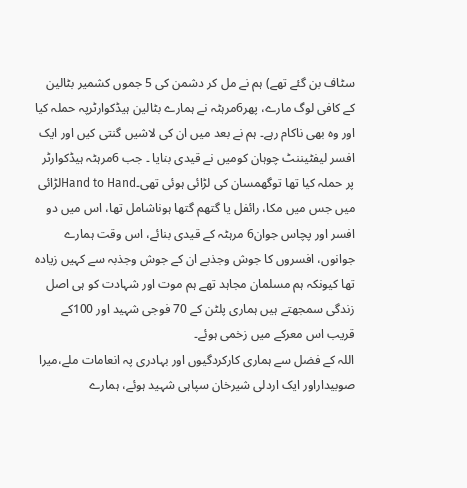سٹاف بن گئے تھے) ہم نے مل کر دشمن کی 5 جموں کشمیر بٹالین کے کافی لوگ مارے، پھر6مرہٹہ نے ہمارے بٹالین ہیڈکوارٹرپہ حملہ کیا اور وہ بھی ناکام رہے۔ ہم نے بعد میں ان کی لاشیں گنتی کیں اور ایک افسر لیفٹیننٹ چوہان کومیں نے قیدی بنایا ۔ جب 6مرہٹہ ہیڈکوارٹر پر حملہ کیا تھا توگھمسان کی لڑائی ہوئی تھی۔Hand to Handلڑائی میں جس میں مکا، رائفل یا گتھم گتھا ہوناشامل تھا، اس میں دو افسر اور پچاس جوان6 مرہٹہ کے قیدی بنائے، اس وقت ہمارے جوانوں، افسروں کا جوش وجذبے ان کے جوش وجذبہ سے کہیں زیادہ تھا کیونکہ ہم مسلمان مجاہد تھے ہم موت اور شہادت کو ہی اصل زندگی سمجھتے ہیں ہماری پلٹن کے 70 فوجی شہید اور 100کے قریب اس معرکے میں زخمی ہوئے۔
اللہ کے فضل سے ہماری کارکردگیوں اور بہادری پہ انعامات ملے،میرا صوبیداراور ایک اردلی شیرخان سپاہی شہید ہوئے، ہمارے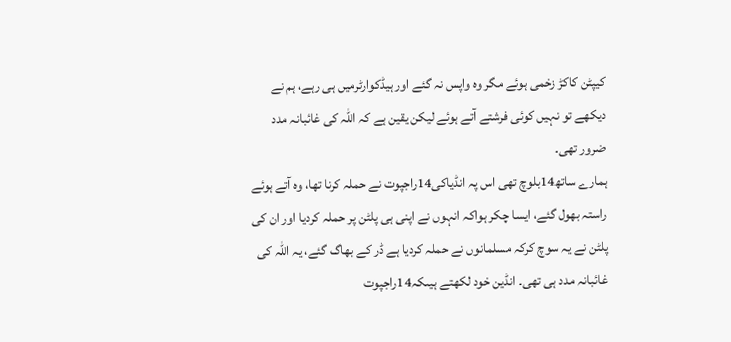کیپٹن کاکڑ زخمی ہوئے مگر وہ واپس نہ گئے اور ہیڈکوارٹرمیں ہی رہے، ہم نے دیکھے تو نہیں کوئی فرشتے آتے ہوئے لیکن یقین ہے کہ اللہ کی غائبانہ مدد ضرور تھی۔
ہمارے ساتھ14بلوچ تھی اس پہ انڈیاکی14راجپوت نے حملہ کرنا تھا، وہ آتے ہوئے راستہ بھول گئے، ایسا چکر ہواکہ انہوں نے اپنی ہی پلٹن پر حملہ کردیا اور ان کی پلٹن نے یہ سوچ کرکہ مسلمانوں نے حملہ کردیا ہے ڈر کے بھاگ گئے، یہ اللہ کی غائبانہ مدد ہی تھی۔ انڈین خود لکھتے ہیںکہ14راجپوت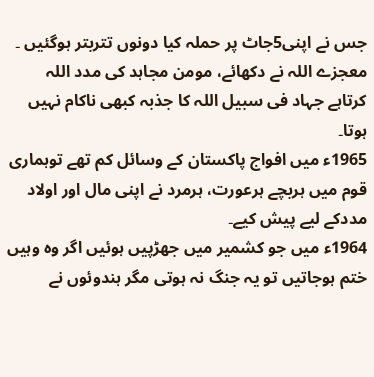جس نے اپنی5جاٹ پر حملہ کیا دونوں تتربتر ہوگئیں ۔ معجزے اللہ نے دکھائے، مومن مجاہد کی مدد اللہ کرتاہے جہاد فی سبیل اللہ کا جذبہ کبھی ناکام نہیں ہوتا۔
1965ء میں افواج پاکستان کے وسائل کم تھے توہماری قوم میں ہربچے ہرعورت، ہرمرد نے اپنی مال اور اولاد مددکے لیے پیش کیے۔
1964ء میں جو کشمیر میں جھڑپیں ہوئیں اگر وہ وہیں ختم ہوجاتیں تو یہ جنگ نہ ہوتی مگر ہندوئوں نے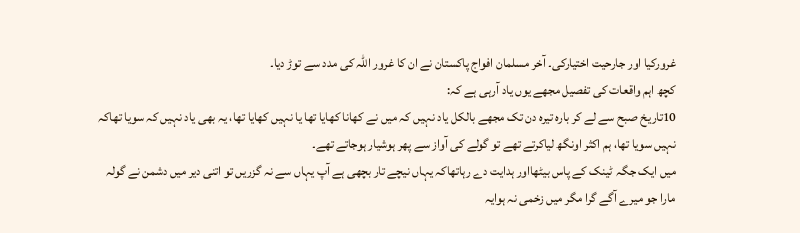غرورکیا اور جارحیت اختیارکی۔ آخر مسلمان افواج پاکستان نے ان کا غرور اللہ کی مدد سے توڑ دیا۔
کچھ اہم واقعات کی تفصیل مجھے یوں یاد آرہی ہے کہ:
10تاریخ صبح سے لے کر بارہ تیرہ دن تک مجھے بالکل یاد نہیں کہ میں نے کھانا کھایا تھا یا نہیں کھایا تھا، یہ بھی یاد نہیں کہ سویا تھاکہ نہیں سویا تھا، ہم اکثر اونگھ لیاکرتے تھے تو گولے کی آواز سے پھر ہوشیار ہوجاتے تھے۔
میں ایک جگہ ٹینک کے پاس بیٹھااور ہدایت دے رہاتھاکہ یہاں نیچے تار بچھی ہے آپ یہاں سے نہ گزریں تو اتنی دیر میں دشمن نے گولہ مارا جو میرے آگے گرا مگر میں زخمی نہ ہوایہ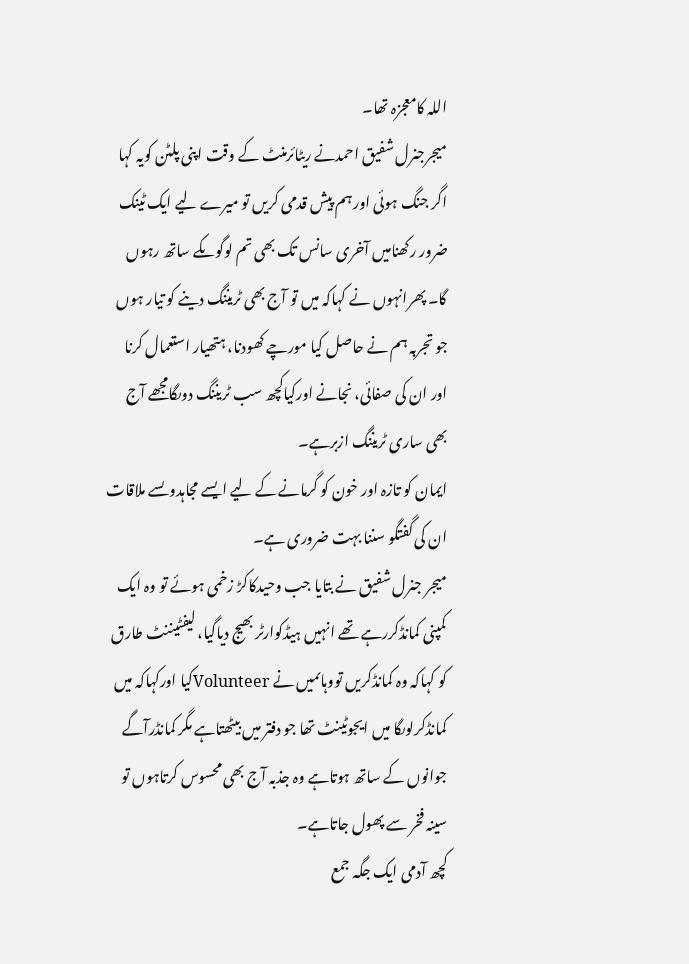اللہ کامعجزہ تھا۔
میجرجنرل شفیق احمدنے ریٹائرمنٹ کے وقت اپنی پلٹن کویہ کہا اگر جنگ ہوئی اور ہم پیش قدمی کریں تو میرے لیے ایک ٹینک ضرور رکھنامیں آخری سانس تک بھی تم لوگوںکے ساتھ رہوں گا۔ پھرانہوں نے کہاکہ میں تو آج بھی ٹریننگ دینے کو تیار ہوں جو تجربہ ہم نے حاصل کیا مورچے کھودنا، ہتھیار استعمال کرنا اور ان کی صفائی، نجانے اورکیاکچھ سب ٹریننگ دوںگامجھے آج بھی ساری ٹریننگ ازبرہے۔
ایمان کو تازہ اور خون کو گرمانے کے لیے ایسے مجاہدوںسے ملاقات ان کی گفتگو سننا بہت ضروری ہے۔
میجر جنرل شفیق نے بتایا جب وحیدکاکڑ زخمی ہوئے تو وہ ایک کمپنی کمانڈکررہے تھے انہیں ہیڈکوارٹر بھیج دیاگیا، لیفٹیننٹ طارق کو کہاکہ وہ کمانڈکریں تووہاںمیں نے Volunteerکیا اورکہاکہ میں کمانڈکرلوںگا میں ایجوٹینٹ تھا جو دفتر میں بیٹھتاہے مگر کمانڈرآگے جوانوں کے ساتھ ہوتاہے وہ جذبہ آج بھی محسوس کرتاہوں تو سینہ فخر سے پھول جاتاہے۔
کچھ آدمی ایک جگہ جمع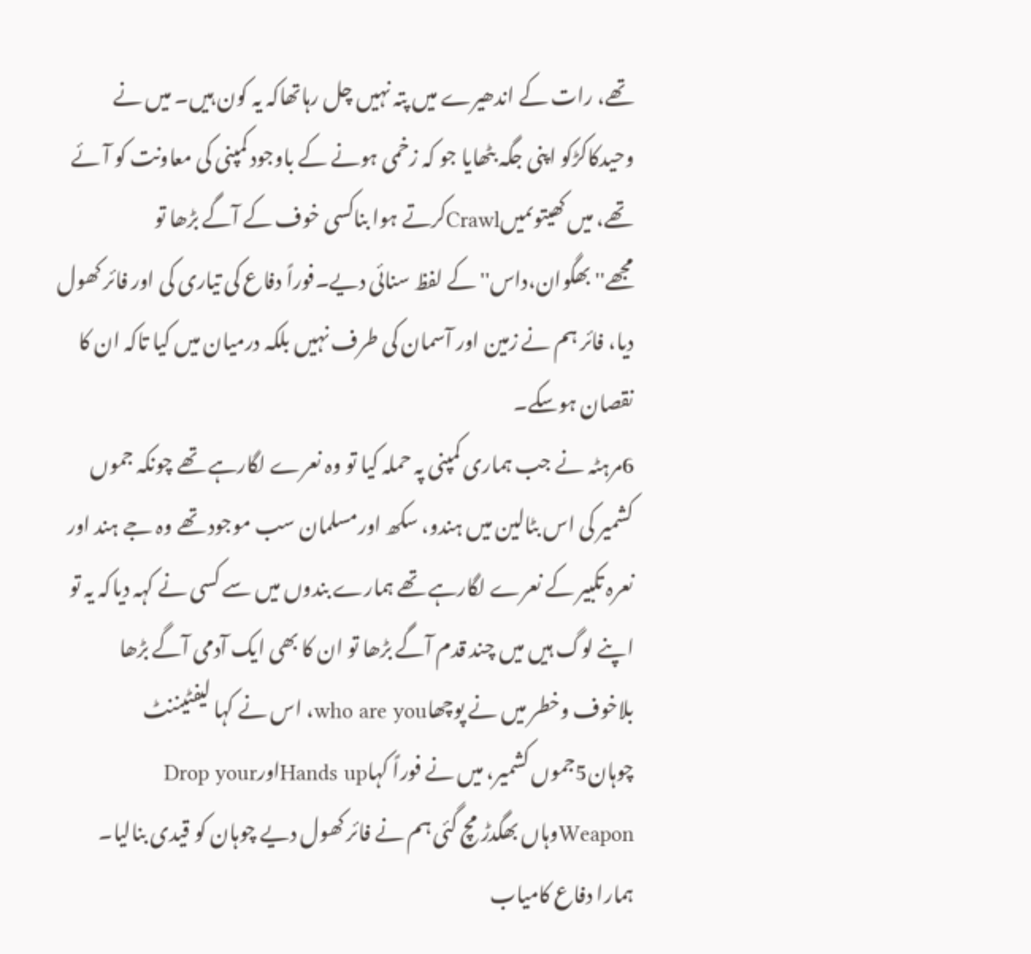تھے، رات کے اندھیرے میں پتہ نہیں چل رہاتھاکہ یہ کون ہیں۔ میں نے وحیدکاکڑکو اپنی جگہ بٹھایا جو کہ زخمی ہونے کے باوجود کمپنی کی معاونت کو آئے تھے، میں کھیتوںمیںCrawlکرتے ہوا بناکسی خوف کے آگے بڑھا تو مجھے''بھگوان،داس'' کے لفظ سنائی دیے۔فوراً دفاع کی تیاری کی اور فائر کھول دیا، فائر ہم نے زمین اور آسمان کی طرف نہیں بلکہ درمیان میں کیا تاکہ ان کا نقصان ہوسکے۔
6مرہٹہ نے جب ہماری کمپنی پہ حملہ کیا تو وہ نعرے لگارہے تھے چونکہ جموں کشمیر کی اس بٹالین میں ہندو، سکھ اورمسلمان سب موجود تھے وہ جے ہند اور نعرہ تکبیر کے نعرے لگارہے تھے ہمارے بندوں میں سے کسی نے کہہ دیاکہ یہ تو اپنے لوگ ہیں میں چند قدم آگے بڑھا تو ان کا بھی ایک آدمی آگے بڑھا بلاخوف وخطر میں نے پوچھاwho are you، اس نے کہا لیفٹیننٹ چوہان5جموں کشمیر، میں نے فوراً کہاHands upاورDrop your Weaponوہاں بھگدڑ مچ گئی ہم نے فائر کھول دیے چوہان کو قیدی بنالیا۔
ہمارا دفاع کامیاب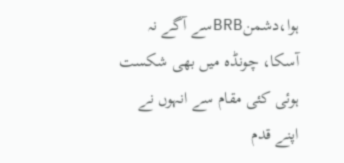ہوا،دشمنBRBسے آگے نہ آسکا، چونڈہ میں بھی شکست ہوئی کئی مقام سے انہوں نے اپنے قدم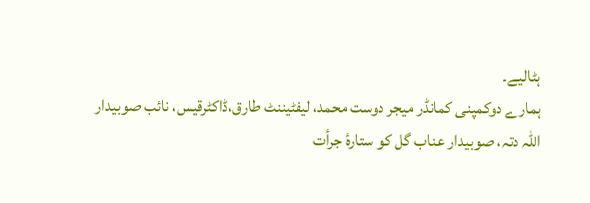ہٹالیے۔
ہمارے دوکمپنی کمانڈر میجر دوست محمد، لیفٹیننٹ طارق،ڈاکٹرقیس، نائب صوبیدار اللہ دتہ، صوبیدار عناب گل کو ستارۂ جرأت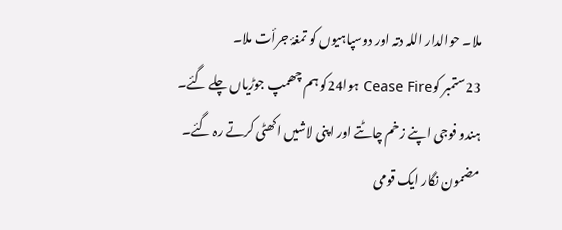ملا۔ حوالدار اللہ دتہ اور دوسپاہیوں کو تمغۂ جرأت ملا۔
23ستمبر کوCease Fire ہوا24کو ہم چھمپ جوڑیاں چلے گئے۔
ہندو فوجی اپنے زخم چاٹتے اور اپنی لاشیں اکھٹی کرتے رہ گئے۔
مضمون نگار ایک قومی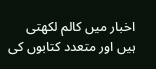اخبار میں کالم لکھتی ہیں اور متعدد کتابوں کی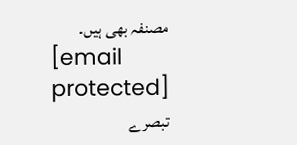مصنفہ بھی ہیں۔
[email protected]
تبصرے